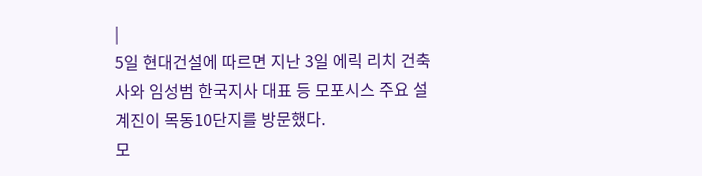|
5일 현대건설에 따르면 지난 3일 에릭 리치 건축사와 임성범 한국지사 대표 등 모포시스 주요 설계진이 목동10단지를 방문했다.
모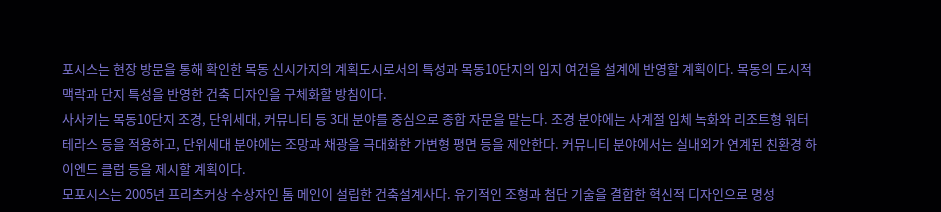포시스는 현장 방문을 통해 확인한 목동 신시가지의 계획도시로서의 특성과 목동10단지의 입지 여건을 설계에 반영할 계획이다. 목동의 도시적 맥락과 단지 특성을 반영한 건축 디자인을 구체화할 방침이다.
사사키는 목동10단지 조경, 단위세대, 커뮤니티 등 3대 분야를 중심으로 종합 자문을 맡는다. 조경 분야에는 사계절 입체 녹화와 리조트형 워터 테라스 등을 적용하고, 단위세대 분야에는 조망과 채광을 극대화한 가변형 평면 등을 제안한다. 커뮤니티 분야에서는 실내외가 연계된 친환경 하이엔드 클럽 등을 제시할 계획이다.
모포시스는 2005년 프리츠커상 수상자인 톰 메인이 설립한 건축설계사다. 유기적인 조형과 첨단 기술을 결합한 혁신적 디자인으로 명성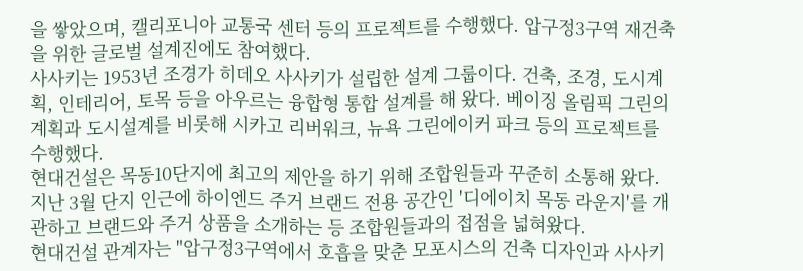을 쌓았으며, 캘리포니아 교통국 센터 등의 프로젝트를 수행했다. 압구정3구역 재건축을 위한 글로벌 설계진에도 참여했다.
사사키는 1953년 조경가 히데오 사사키가 설립한 설계 그룹이다. 건축, 조경, 도시계획, 인테리어, 토목 등을 아우르는 융합형 통합 설계를 해 왔다. 베이징 올림픽 그린의 계획과 도시설계를 비롯해 시카고 리버워크, 뉴욕 그린에이커 파크 등의 프로젝트를 수행했다.
현대건설은 목동10단지에 최고의 제안을 하기 위해 조합원들과 꾸준히 소통해 왔다. 지난 3월 단지 인근에 하이엔드 주거 브랜드 전용 공간인 '디에이치 목동 라운지'를 개관하고 브랜드와 주거 상품을 소개하는 등 조합원들과의 접점을 넓혀왔다.
현대건설 관계자는 "압구정3구역에서 호흡을 맞춘 모포시스의 건축 디자인과 사사키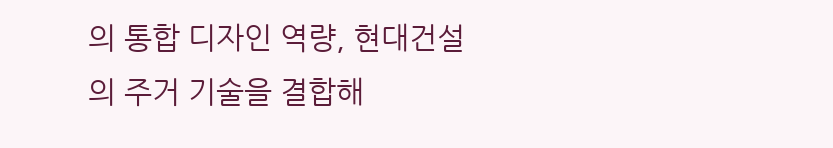의 통합 디자인 역량, 현대건설의 주거 기술을 결합해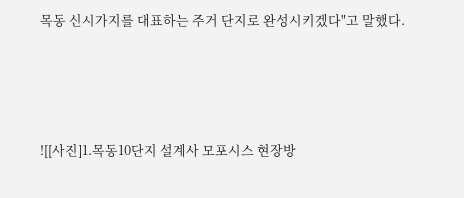목동 신시가지를 대표하는 주거 단지로 완성시키겠다"고 말했다.




![[사진]1.목동10단지 설계사 모포시스 현장방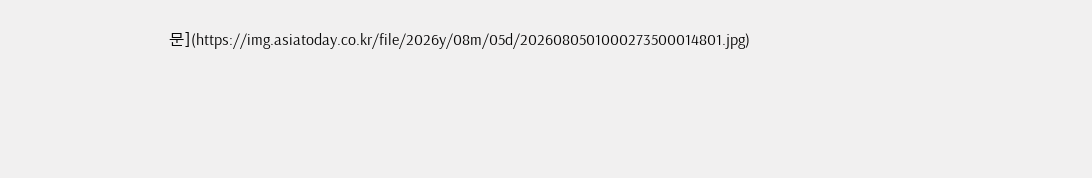문](https://img.asiatoday.co.kr/file/2026y/08m/05d/2026080501000273500014801.jpg)